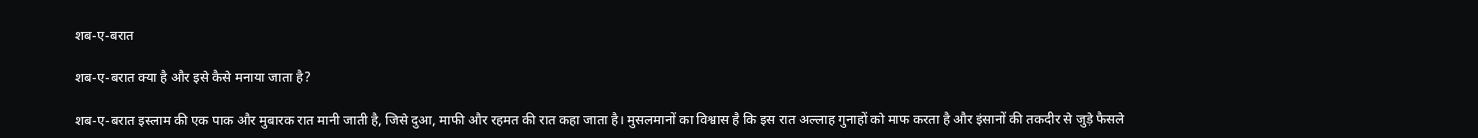शब-ए-बरात

शब-ए-बरात क्या है और इसे कैसे मनाया जाता है?

शब-ए-बरात इस्लाम की एक पाक और मुबारक रात मानी जाती है, जिसे दुआ, माफी और रहमत की रात कहा जाता है। मुसलमानों का विश्वास है कि इस रात अल्लाह गुनाहों को माफ करता है और इंसानों की तकदीर से जुड़े फैसले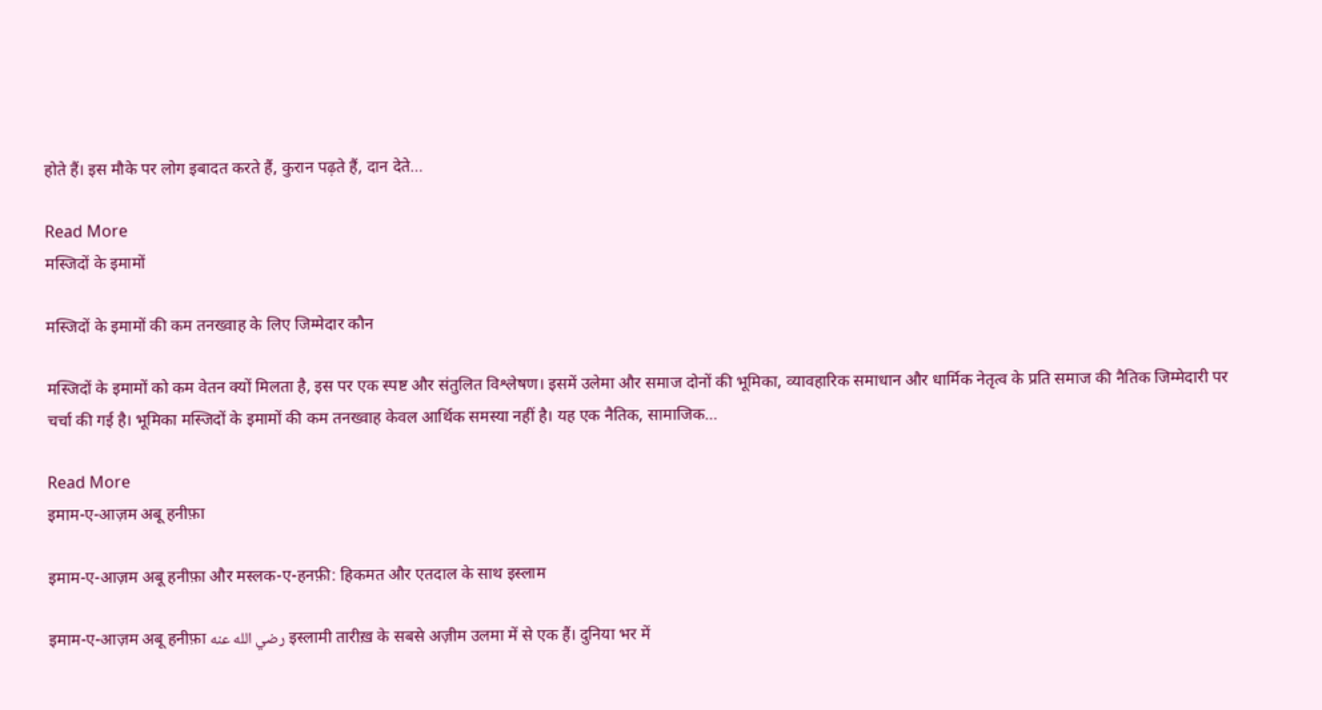होते हैं। इस मौके पर लोग इबादत करते हैं, कुरान पढ़ते हैं, दान देते…

Read More
मस्जिदों के इमामों

मस्जिदों के इमामों की कम तनख्वाह के लिए जिम्मेदार कौन

मस्जिदों के इमामों को कम वेतन क्यों मिलता है, इस पर एक स्पष्ट और संतुलित विश्लेषण। इसमें उलेमा और समाज दोनों की भूमिका, व्यावहारिक समाधान और धार्मिक नेतृत्व के प्रति समाज की नैतिक जिम्मेदारी पर चर्चा की गई है। भूमिका मस्जिदों के इमामों की कम तनख्वाह केवल आर्थिक समस्या नहीं है। यह एक नैतिक, सामाजिक…

Read More
इमाम-ए-आज़म अबू हनीफ़ा

इमाम-ए-आज़म अबू हनीफ़ा और मस्लक-ए-हनफ़ी: हिकमत और एतदाल के साथ इस्लाम

इमाम-ए-आज़म अबू हनीफ़ा رضي الله عنه इस्लामी तारीख़ के सबसे अज़ीम उलमा में से एक हैं। दुनिया भर में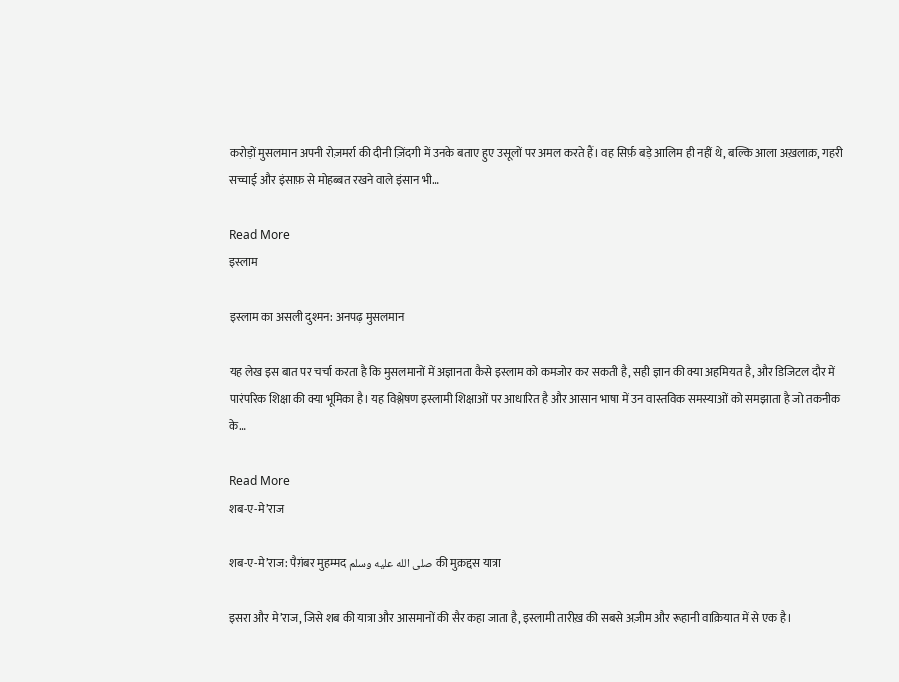करोड़ों मुसलमान अपनी रोज़मर्रा की दीनी ज़िंदगी में उनके बताए हुए उसूलों पर अमल करते हैं। वह सिर्फ़ बड़े आलिम ही नहीं थे, बल्कि आला अख़लाक़, गहरी सच्चाई और इंसाफ़ से मोहब्बत रखने वाले इंसान भी…

Read More
इस्लाम

इस्लाम का असली दुश्मन: अनपढ़ मुसलमान

यह लेख इस बात पर चर्चा करता है कि मुसलमानों में अज्ञानता कैसे इस्लाम को कमजोर कर सकती है, सही ज्ञान की क्या अहमियत है, और डिजिटल दौर में पारंपरिक शिक्षा की क्या भूमिका है। यह विश्लेषण इस्लामी शिक्षाओं पर आधारित है और आसान भाषा में उन वास्तविक समस्याओं को समझाता है जो तकनीक के…

Read More
शब-ए-मे’राज

शब-ए-मे’राज: पैग़ंबर मुहम्मद صلى الله عليه وسلم की मुक़द्दस यात्रा

इसरा और मे’राज, जिसे शब की यात्रा और आसमानों की सैर कहा जाता है, इस्लामी तारीख़ की सबसे अज़ीम और रूहानी वाक़ियात में से एक है।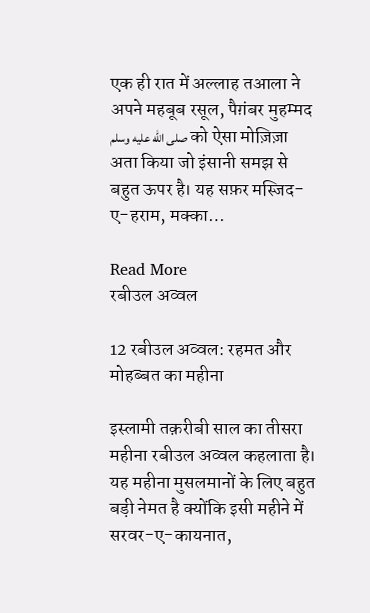एक ही रात में अल्लाह तआला ने अपने महबूब रसूल, पैग़ंबर मुहम्मद صلى الله عليه وسلم को ऐसा मोज़िज़ा अता किया जो इंसानी समझ से बहुत ऊपर है। यह सफ़र मस्जिद-ए-हराम, मक्का…

Read More
रबीउल अव्वल

12 रबीउल अव्वल: रहमत और मोहब्बत का महीना

इस्लामी तक़रीबी साल का तीसरा महीना रबीउल अव्वल कहलाता है। यह महीना मुसलमानों के लिए बहुत बड़ी नेमत है क्योंकि इसी महीने में सरवर-ए-कायनात,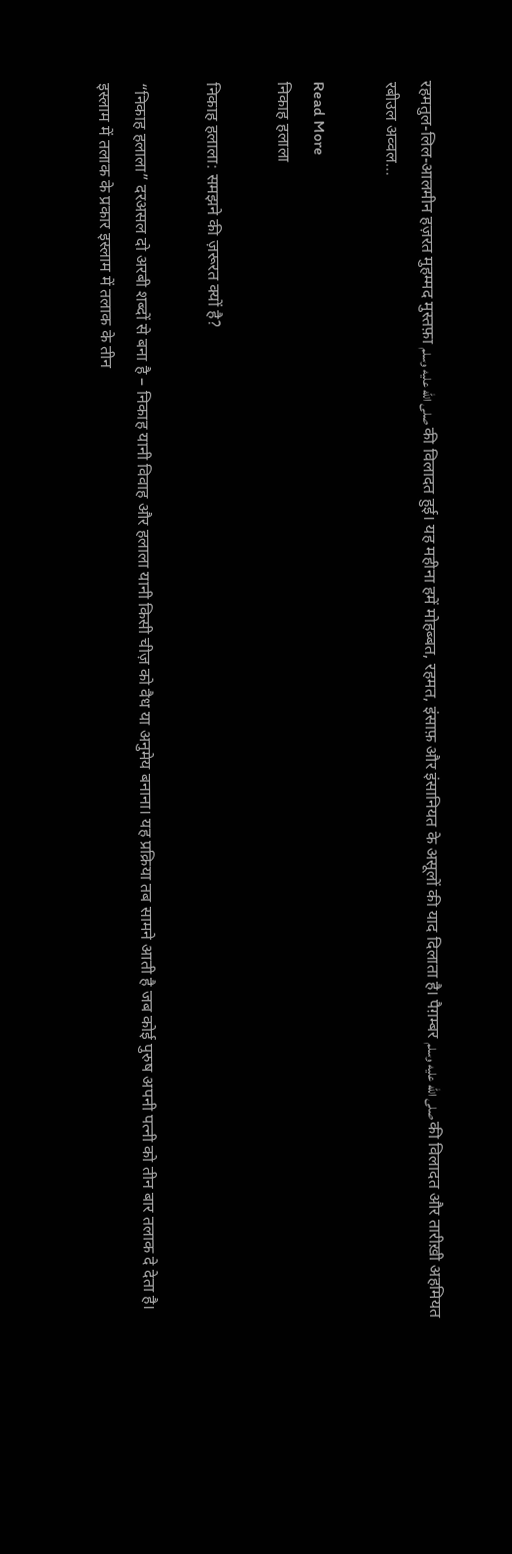रहमतुल-लिल-आलमीन हज़रत मुहम्मद मुस्तफ़ा صلى الله عليه وسلم की विलादत हुई। यह महीना हमें मोहब्बत, रहमत, इंसाफ़ और इंसानियत के असूलों की याद दिलाता है। पैग़म्बर صلى الله عليه وسلم की विलादत और तारीख़ी अहमियत रबीउल अव्वल…

Read More
निकाह हलाला

निकाह हलाला: समझने की ज़रूरत क्यों है?

“निकाह हलाला” दरअसल दो अरबी शब्दों से बना है – निकाह यानी विवाह और हलाला यानी किसी चीज़ को वैध या अनुमेय बनाना। यह प्रक्रिया तब सामने आती है जब कोई पुरुष अपनी पत्नी को तीन बार तलाक दे देता है। इस्लाम में तलाक के प्रकार इस्लाम में तलाक के तीन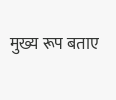मुख्य रूप बताए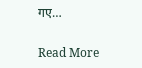गए…

Read More